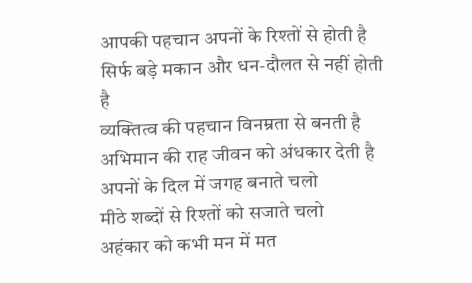आपकी पहचान अपनों के रिश्तों से होती है
सिर्फ बड़े मकान और धन-दौलत से नहीं होती है
व्यक्तित्व की पहचान विनम्रता से बनती है
अभिमान की राह जीवन को अंधकार देती है
अपनों के दिल में जगह बनाते चलो
मीठे शब्दों से रिश्तों को सजाते चलो
अहंकार को कभी मन में मत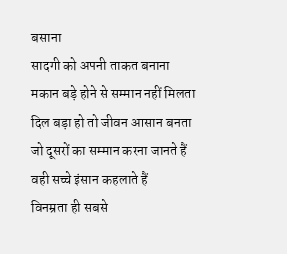बसाना
सादगी को अपनी ताकत बनाना
मकान बड़े होने से सम्मान नहीं मिलता
दिल बड़ा हो तो जीवन आसान बनता
जो दूसरों का सम्मान करना जानते हैं
वही सच्चे इंसान कहलाते हैं
विनम्रता ही सबसे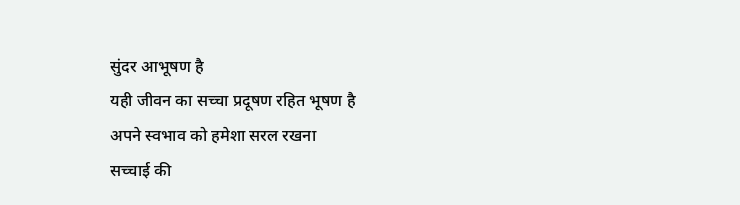सुंदर आभूषण है
यही जीवन का सच्चा प्रदूषण रहित भूषण है
अपने स्वभाव को हमेशा सरल रखना
सच्चाई की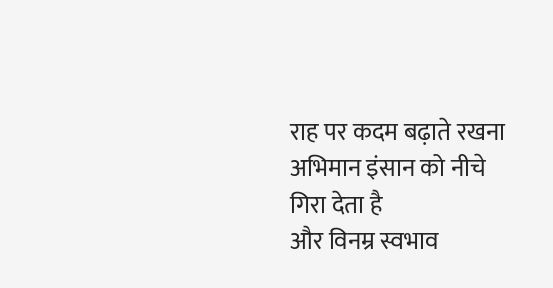राह पर कदम बढ़ाते रखना
अभिमान इंसान को नीचे गिरा देता है
और विनम्र स्वभाव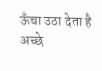ऊँचा उठा देता है
अच्छे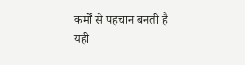कर्मों से पहचान बनती है
यही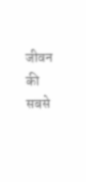जीवन की सबसे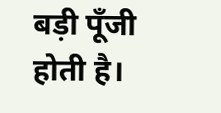बड़ी पूँजी होती है।